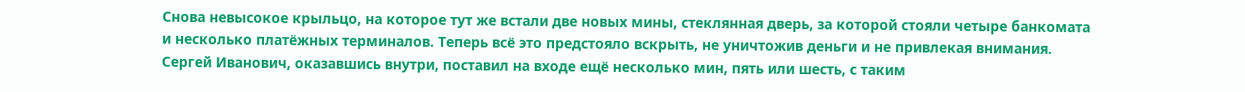Снова невысокое крыльцо, на которое тут же встали две новых мины, стеклянная дверь, за которой стояли четыре банкомата и несколько платёжных терминалов. Теперь всё это предстояло вскрыть, не уничтожив деньги и не привлекая внимания. Сергей Иванович, оказавшись внутри, поставил на входе ещё несколько мин, пять или шесть, с таким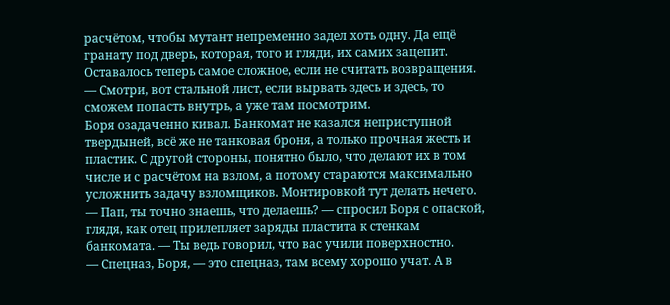расчётом, чтобы мутант непременно задел хоть одну. Да ещё гранату под дверь, которая, того и гляди, их самих зацепит. Оставалось теперь самое сложное, если не считать возвращения.
— Смотри, вот стальной лист, если вырвать здесь и здесь, то сможем попасть внутрь, а уже там посмотрим.
Боря озадаченно кивал. Банкомат не казался неприступной твердыней, всё же не танковая броня, а только прочная жесть и пластик. С другой стороны, понятно было, что делают их в том числе и с расчётом на взлом, а потому стараются максимально усложнить задачу взломщиков. Монтировкой тут делать нечего.
— Пап, ты точно знаешь, что делаешь? — спросил Боря с опаской, глядя, как отец прилепляет заряды пластита к стенкам банкомата. — Ты ведь говорил, что вас учили поверхностно.
— Спецназ, Боря, — это спецназ, там всему хорошо учат. А в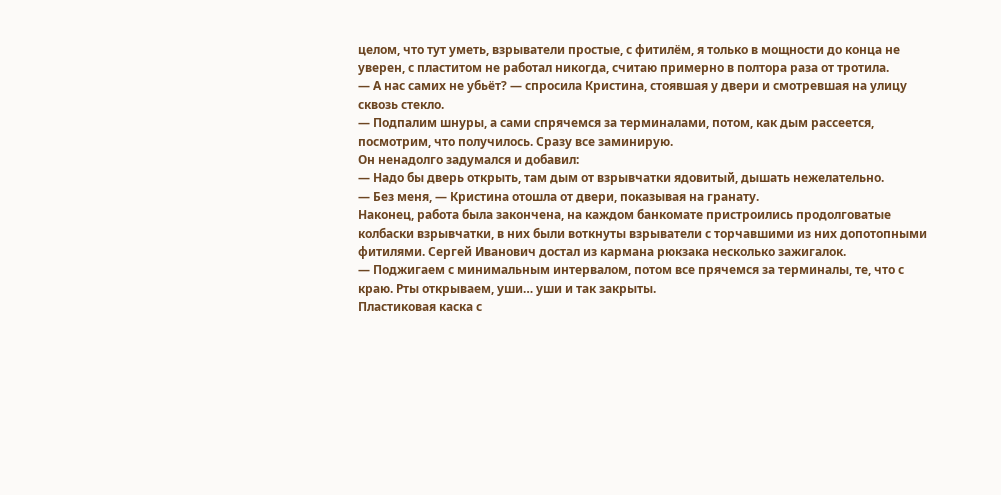целом, что тут уметь, взрыватели простые, с фитилём, я только в мощности до конца не уверен, с пластитом не работал никогда, считаю примерно в полтора раза от тротила.
— А нас самих не убьёт? — спросила Кристина, стоявшая у двери и смотревшая на улицу сквозь стекло.
— Подпалим шнуры, а сами спрячемся за терминалами, потом, как дым рассеется, посмотрим, что получилось. Сразу все заминирую.
Он ненадолго задумался и добавил:
— Надо бы дверь открыть, там дым от взрывчатки ядовитый, дышать нежелательно.
— Без меня, — Кристина отошла от двери, показывая на гранату.
Наконец, работа была закончена, на каждом банкомате пристроились продолговатые колбаски взрывчатки, в них были воткнуты взрыватели с торчавшими из них допотопными фитилями. Сергей Иванович достал из кармана рюкзака несколько зажигалок.
— Поджигаем с минимальным интервалом, потом все прячемся за терминалы, те, что с краю. Рты открываем, уши… уши и так закрыты.
Пластиковая каска с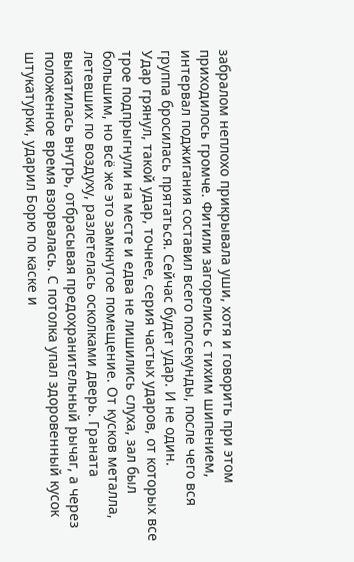забралом неплохо прикрывала уши, хотя и говорить при этом приходилось громче. Фитили загорелись с тихим шипением, интервал поджигания составил всего полсекунды, после чего вся группа бросилась прятаться. Сейчас будет удар. И не один.
Удар грянул, такой удар, точнее, серия частых ударов, от которых все трое подпрыгнули на месте и едва не лишились слуха, зал был большим, но всё же это замкнутое помещение. От кусков металла, летевших по воздуху, разлетелась осколками дверь. Граната выкатилась внутрь, отбрасывая предохранительный рычаг, а через положенное время взорвалась. С потолка упал здоровенный кусок штукатурки, ударил Борю по каске и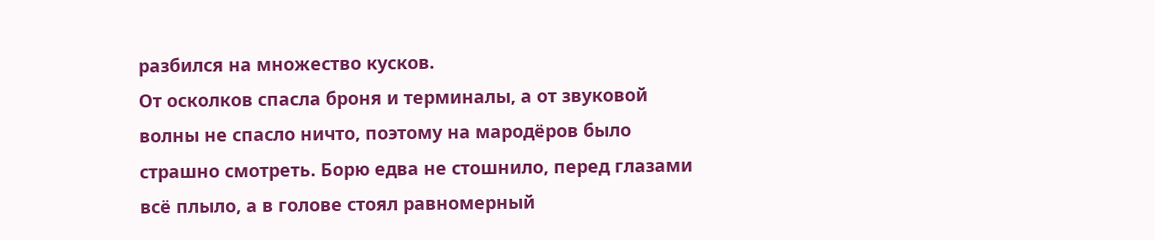разбился на множество кусков.
От осколков спасла броня и терминалы, а от звуковой волны не спасло ничто, поэтому на мародёров было страшно смотреть. Борю едва не стошнило, перед глазами всё плыло, а в голове стоял равномерный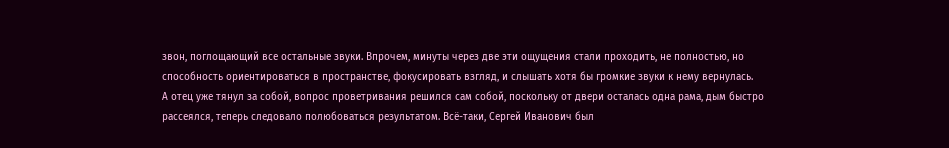звон, поглощающий все остальные звуки. Впрочем, минуты через две эти ощущения стали проходить, не полностью, но способность ориентироваться в пространстве, фокусировать взгляд, и слышать хотя бы громкие звуки к нему вернулась.
А отец уже тянул за собой, вопрос проветривания решился сам собой, поскольку от двери осталась одна рама, дым быстро рассеялся, теперь следовало полюбоваться результатом. Всё-таки, Сергей Иванович был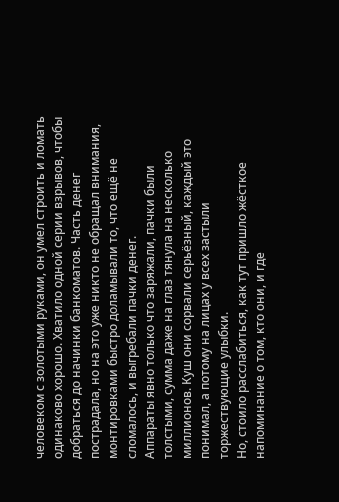человеком с золотыми руками, он умел строить и ломать одинаково хорошо. Хватило одной серии взрывов, чтобы добраться до начинки банкоматов. Часть денег пострадала, но на это уже никто не обращал внимания, монтировками быстро доламывали то, что ещё не сломалось, и выгребали пачки денег.
Аппараты явно только что заряжали, пачки были толстыми, сумма даже на глаз тянула на несколько миллионов. Куш они сорвали серьёзный, каждый это понимал, а потому на лицах у всех застыли торжествующие улыбки.
Но, стоило расслабиться, как тут пришло жёсткое напоминание о том, кто они, и где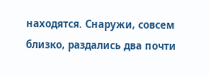находятся. Снаружи, совсем близко, раздались два почти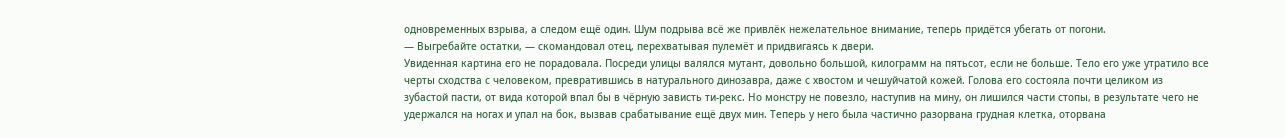одновременных взрыва, а следом ещё один. Шум подрыва всё же привлёк нежелательное внимание, теперь придётся убегать от погони.
— Выгребайте остатки, — скомандовал отец, перехватывая пулемёт и придвигаясь к двери.
Увиденная картина его не порадовала. Посреди улицы валялся мутант, довольно большой, килограмм на пятьсот, если не больше. Тело его уже утратило все черты сходства с человеком, превратившись в натурального динозавра, даже с хвостом и чешуйчатой кожей. Голова его состояла почти целиком из зубастой пасти, от вида которой впал бы в чёрную зависть ти-рекс. Но монстру не повезло, наступив на мину, он лишился части стопы, в результате чего не удержался на ногах и упал на бок, вызвав срабатывание ещё двух мин. Теперь у него была частично разорвана грудная клетка, оторвана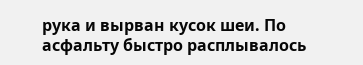рука и вырван кусок шеи. По асфальту быстро расплывалось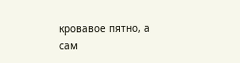кровавое пятно, а сам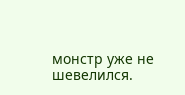монстр уже не шевелился.